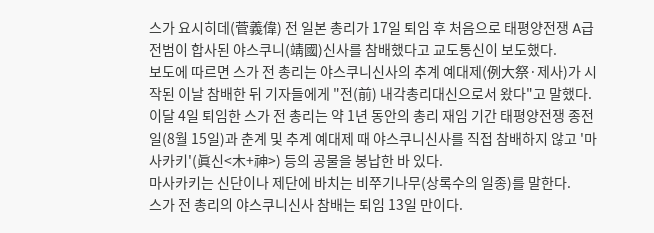스가 요시히데(菅義偉) 전 일본 총리가 17일 퇴임 후 처음으로 태평양전쟁 A급 전범이 합사된 야스쿠니(靖國)신사를 참배했다고 교도통신이 보도했다.
보도에 따르면 스가 전 총리는 야스쿠니신사의 추계 예대제(例大祭·제사)가 시작된 이날 참배한 뒤 기자들에게 "전(前) 내각총리대신으로서 왔다"고 말했다.
이달 4일 퇴임한 스가 전 총리는 약 1년 동안의 총리 재임 기간 태평양전쟁 종전일(8월 15일)과 춘계 및 추계 예대제 때 야스쿠니신사를 직접 참배하지 않고 '마사카키'(眞신<木+神>) 등의 공물을 봉납한 바 있다.
마사카키는 신단이나 제단에 바치는 비쭈기나무(상록수의 일종)를 말한다.
스가 전 총리의 야스쿠니신사 참배는 퇴임 13일 만이다.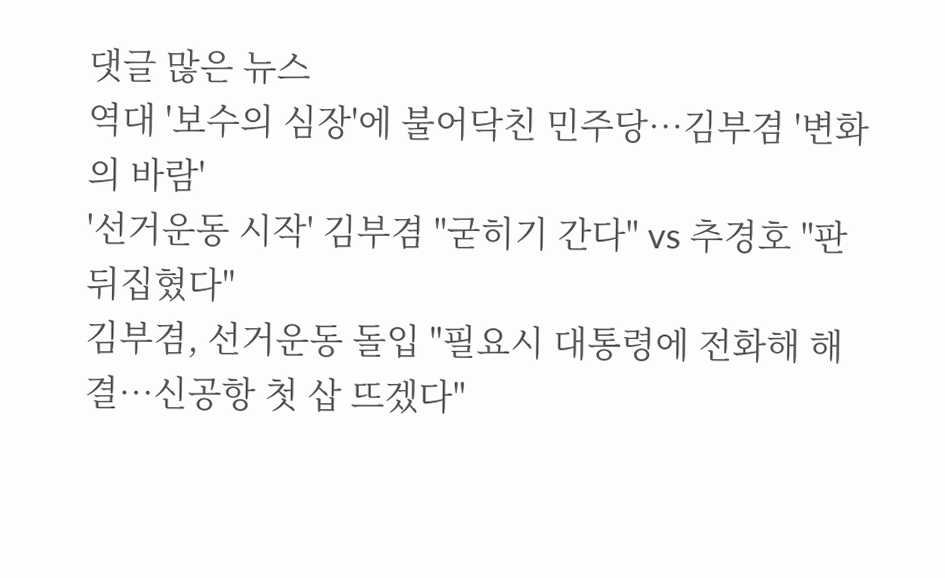댓글 많은 뉴스
역대 '보수의 심장'에 불어닥친 민주당…김부겸 '변화의 바람'
'선거운동 시작' 김부겸 "굳히기 간다" vs 추경호 "판 뒤집혔다"
김부겸, 선거운동 돌입 "필요시 대통령에 전화해 해결…신공항 첫 삽 뜨겠다"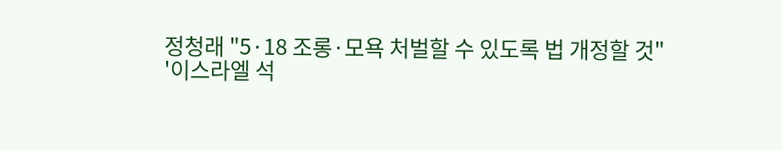정청래 "5·18 조롱·모욕 처벌할 수 있도록 법 개정할 것"
'이스라엘 석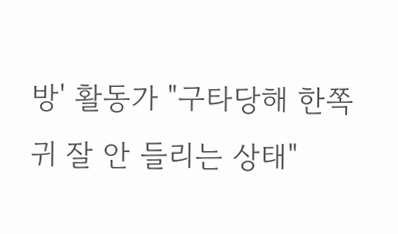방' 활동가 "구타당해 한쪽 귀 잘 안 들리는 상태"